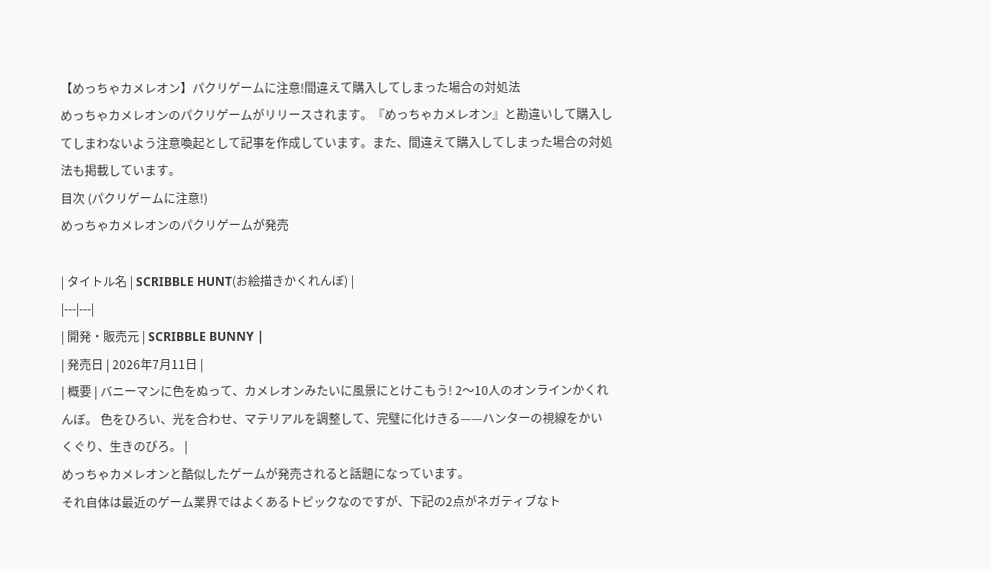【めっちゃカメレオン】パクリゲームに注意!間違えて購入してしまった場合の対処法
めっちゃカメレオンのパクリゲームがリリースされます。『めっちゃカメレオン』と勘違いして購入してしまわないよう注意喚起として記事を作成しています。また、間違えて購入してしまった場合の対処法も掲載しています。
目次 (パクリゲームに注意!)
めっちゃカメレオンのパクリゲームが発売

| タイトル名 | SCRIBBLE HUNT(お絵描きかくれんぼ) |
|---|---|
| 開発・販売元 | SCRIBBLE BUNNY |
| 発売日 | 2026年7月11日 |
| 概要 | バニーマンに色をぬって、カメレオンみたいに風景にとけこもう! 2〜10人のオンラインかくれんぼ。 色をひろい、光を合わせ、マテリアルを調整して、完璧に化けきる——ハンターの視線をかいくぐり、生きのびろ。 |
めっちゃカメレオンと酷似したゲームが発売されると話題になっています。
それ自体は最近のゲーム業界ではよくあるトピックなのですが、下記の2点がネガティブなト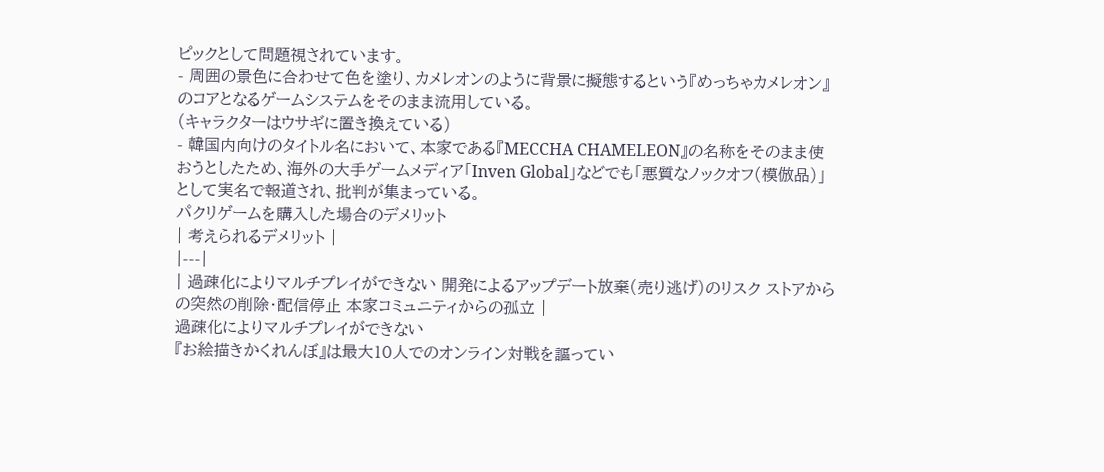ピックとして問題視されています。
- 周囲の景色に合わせて色を塗り、カメレオンのように背景に擬態するという『めっちゃカメレオン』のコアとなるゲームシステムをそのまま流用している。
(キャラクターはウサギに置き換えている)
- 韓国内向けのタイトル名において、本家である『MECCHA CHAMELEON』の名称をそのまま使おうとしたため、海外の大手ゲームメディア「Inven Global」などでも「悪質なノックオフ(模倣品)」として実名で報道され、批判が集まっている。
パクリゲームを購入した場合のデメリット
| 考えられるデメリット |
|---|
| 過疎化によりマルチプレイができない 開発によるアップデート放棄(売り逃げ)のリスク ストアからの突然の削除・配信停止 本家コミュニティからの孤立 |
過疎化によりマルチプレイができない
『お絵描きかくれんぼ』は最大10人でのオンライン対戦を謳ってい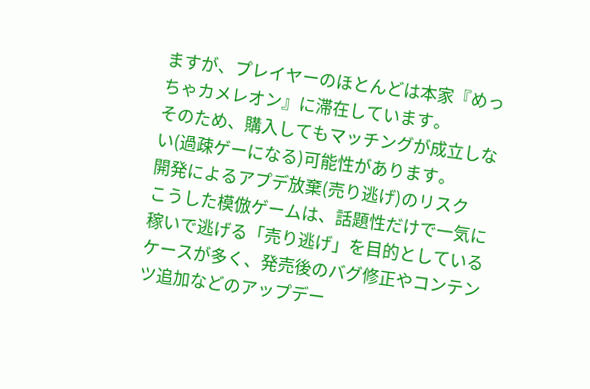ますが、プレイヤーのほとんどは本家『めっちゃカメレオン』に滞在しています。
そのため、購入してもマッチングが成立しない(過疎ゲーになる)可能性があります。
開発によるアプデ放棄(売り逃げ)のリスク
こうした模倣ゲームは、話題性だけで一気に稼いで逃げる「売り逃げ」を目的としているケースが多く、発売後のバグ修正やコンテンツ追加などのアップデー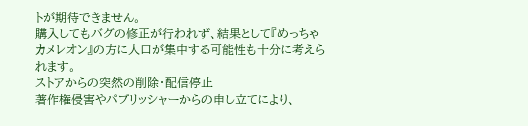トが期待できません。
購入してもバグの修正が行われず、結果として『めっちゃカメレオン』の方に人口が集中する可能性も十分に考えられます。
ストアからの突然の削除・配信停止
著作権侵害やパブリッシャーからの申し立てにより、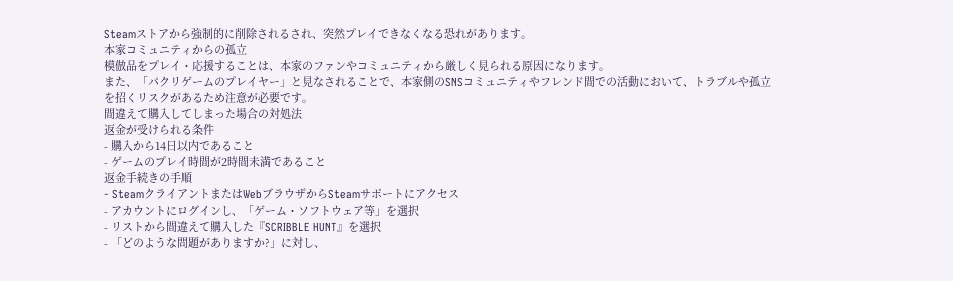Steamストアから強制的に削除されるされ、突然プレイできなくなる恐れがあります。
本家コミュニティからの孤立
模倣品をプレイ・応援することは、本家のファンやコミュニティから厳しく見られる原因になります。
また、「パクリゲームのプレイヤー」と見なされることで、本家側のSNSコミュニティやフレンド間での活動において、トラブルや孤立を招くリスクがあるため注意が必要です。
間違えて購入してしまった場合の対処法
返金が受けられる条件
- 購入から14日以内であること
- ゲームのプレイ時間が2時間未満であること
返金手続きの手順
- SteamクライアントまたはWebブラウザからSteamサポートにアクセス
- アカウントにログインし、「ゲーム・ソフトウェア等」を選択
- リストから間違えて購入した『SCRIBBLE HUNT』を選択
- 「どのような問題がありますか?」に対し、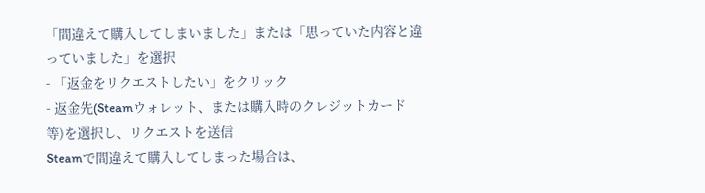「間違えて購入してしまいました」または「思っていた内容と違っていました」を選択
- 「返金をリクエストしたい」をクリック
- 返金先(Steamウォレット、または購入時のクレジットカード等)を選択し、リクエストを送信
Steamで間違えて購入してしまった場合は、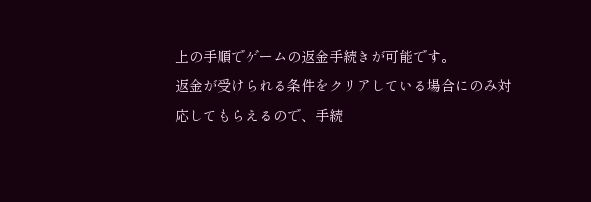上の手順でゲームの返金手続きが可能です。
返金が受けられる条件をクリアしている場合にのみ対応してもらえるので、手続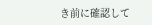き前に確認して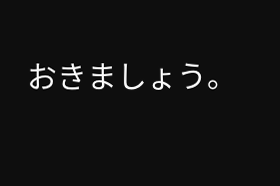おきましょう。